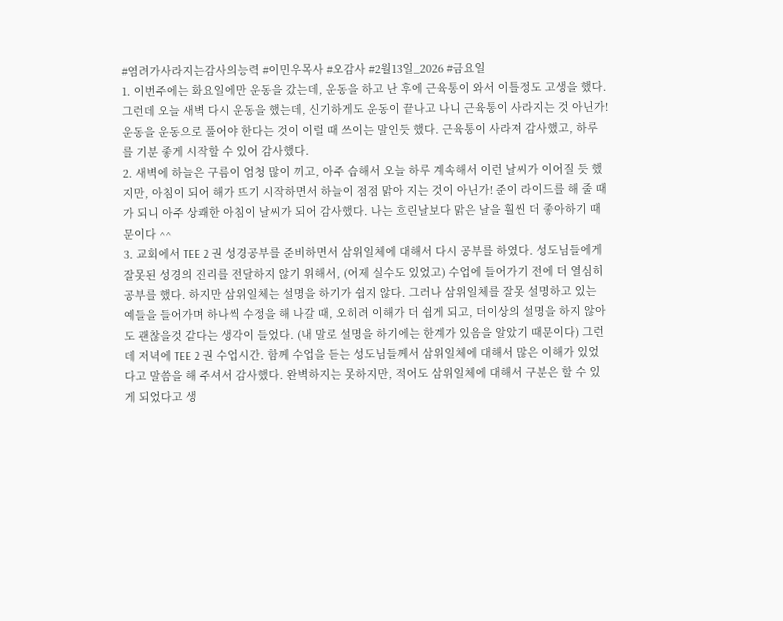#염려가사라지는감사의능력 #이민우목사 #오감사 #2월13일_2026 #금요일
1. 이번주에는 화요일에만 운동을 갔는데, 운동을 하고 난 후에 근육통이 와서 이틀정도 고생을 했다. 그런데 오늘 새벽 다시 운동을 했는데, 신기하게도 운동이 끝나고 나니 근육통이 사라지는 것 아닌가! 운동을 운동으로 풀어야 한다는 것이 이럴 때 쓰이는 말인듯 했다. 근육통이 사라져 감사했고, 하루를 기분 좋게 시작할 수 있어 감사했다.
2. 새벽에 하늘은 구름이 엄청 많이 끼고, 아주 습해서 오늘 하루 계속해서 이런 날씨가 이어질 듯 했지만, 아침이 되어 해가 뜨기 시작하면서 하늘이 점점 맑아 지는 것이 아닌가! 준이 라이드를 해 줄 때가 되니 아주 상쾌한 아침이 날씨가 되어 감사했다. 나는 흐린날보다 맑은 날을 훨씬 더 좋아하기 때문이다 ^^
3. 교회에서 TEE 2 권 성경공부를 준비하면서 삼위일체에 대해서 다시 공부를 하였다. 성도님들에게 잘못된 성경의 진리를 전달하지 않기 위해서, (어제 실수도 있었고) 수업에 들어가기 전에 더 열심히 공부를 했다. 하지만 삼위일체는 설명을 하기가 쉽지 않다. 그러나 삼위일체를 잘못 설명하고 있는 예들을 들어가며 하나씩 수정을 해 나갈 때, 오히려 이해가 더 쉽게 되고, 더이상의 설명을 하지 않아도 괜찮을것 같다는 생각이 들었다. (내 말로 설명을 하기에는 한계가 있음을 알았기 때문이다) 그런데 저녁에 TEE 2 권 수업시간. 함께 수업을 듣는 성도님들께서 삼위일체에 대해서 많은 이해가 있었다고 말씀을 해 주셔서 감사했다. 완벽하지는 못하지만, 적어도 삼위일체에 대해서 구분은 할 수 있게 되었다고 생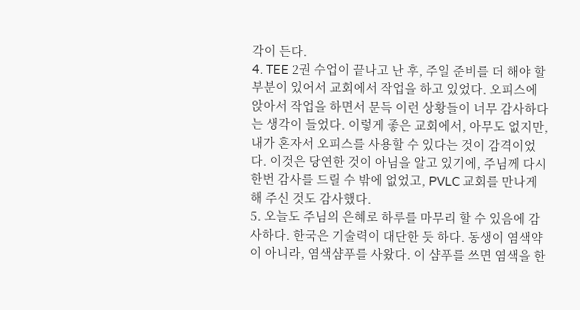각이 든다.
4. TEE 2권 수업이 끝나고 난 후, 주일 준비를 더 해야 할 부분이 있어서 교회에서 작업을 하고 있었다. 오피스에 앉아서 작업을 하면서 문득 이런 상황들이 너무 감사하다는 생각이 들었다. 이렇게 좋은 교회에서, 아무도 없지만, 내가 혼자서 오피스를 사용할 수 있다는 것이 감격이었다. 이것은 당연한 것이 아님을 알고 있기에, 주님께 다시한번 감사를 드릴 수 밖에 없었고, PVLC 교회를 만나게 해 주신 것도 감사했다.
5. 오늘도 주님의 은혜로 하루를 마무리 할 수 있음에 감사하다. 한국은 기술력이 대단한 듯 하다. 동생이 염색약이 아니라, 염색샴푸를 사왔다. 이 샴푸를 쓰면 염색을 한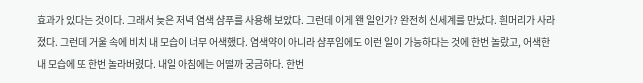효과가 있다는 것이다. 그래서 늦은 저녁 염색 샴푸를 사용해 보았다. 그런데 이게 왠 일인가? 완전히 신세계를 만났다. 흰머리가 사라졌다. 그런데 거울 속에 비치 내 모습이 너무 어색했다. 염색약이 아니라 샴푸임에도 이런 일이 가능하다는 것에 한번 놀랐고, 어색한 내 모습에 또 한번 놀라버렸다. 내일 아침에는 어떨까 궁금하다. 한번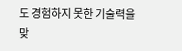도 경험하지 못한 기술력을 맞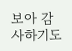보아 감사하기도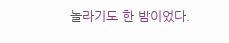놀라기도 한 밤이었다.